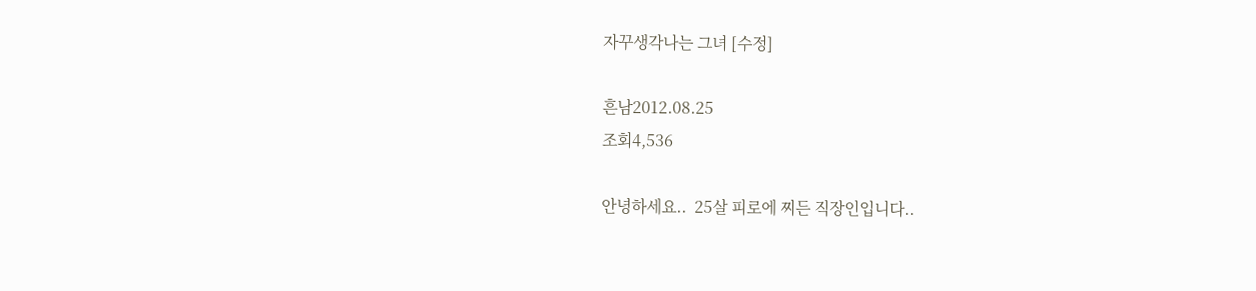자꾸생각나는 그녀 [수정]

흔남2012.08.25
조회4,536

안녕하세요..  25살 피로에 찌든 직장인입니다..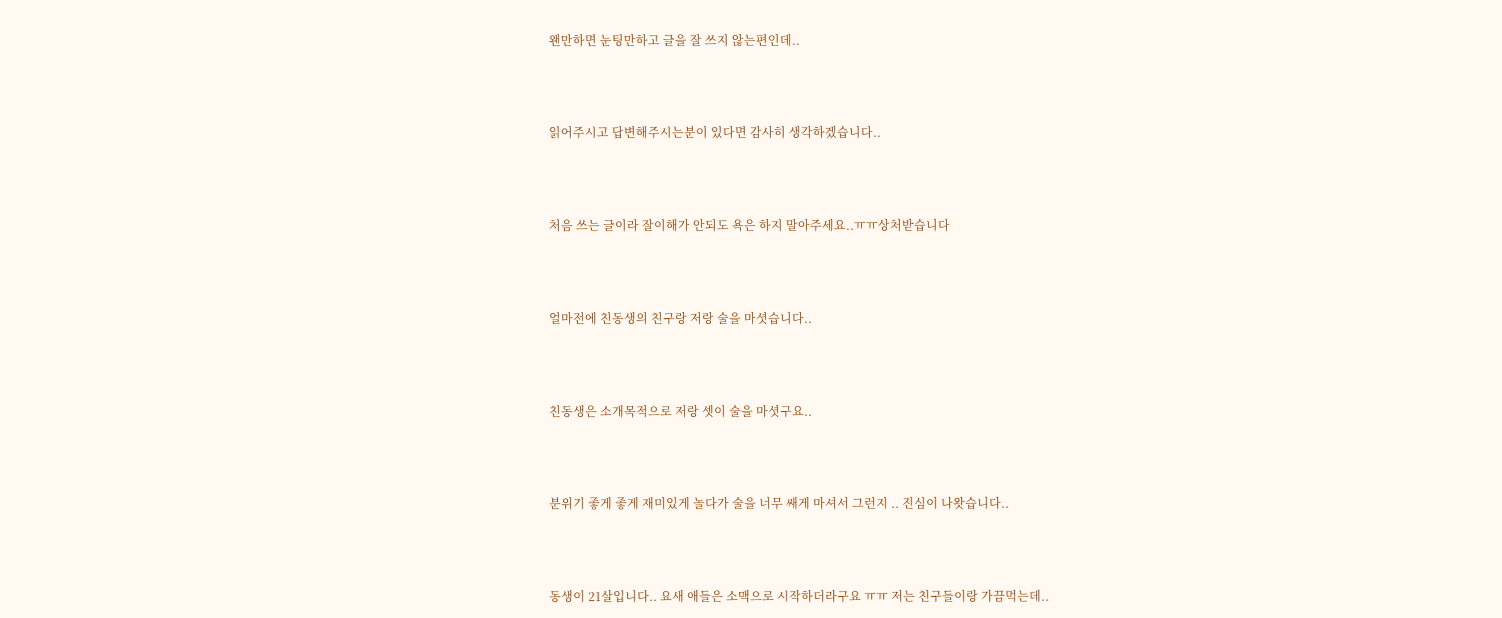왠만하면 눈팅만하고 글을 잘 쓰지 않는편인데..



읽어주시고 답변해주시는분이 있다면 감사히 생각하겠습니다..



처음 쓰는 글이라 잘이해가 안되도 욕은 하지 말아주세요..ㅠㅠ상처받습니다



얼마전에 친동생의 친구랑 저랑 술을 마셧습니다..



친동생은 소개목적으로 저랑 셋이 술을 마셧구요..



분위기 좋게 좋게 재미있게 놀다가 술을 너무 쌔게 마셔서 그런지 .. 진심이 나왓습니다..



동생이 21살입니다.. 요새 애들은 소맥으로 시작하더라구요 ㅠㅠ 저는 친구들이랑 가끔먹는데..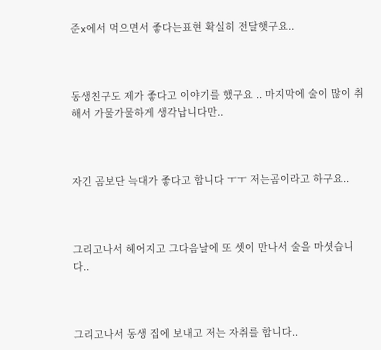준x에서 먹으면서 좋다는표현 확실히 전달햇구요..



동생친구도 제가 좋다고 이야기를 했구요 .. 마지막에 술이 많이 취해서 가물가물하게 생각납니다만..



자긴 곰보단 늑대가 좋다고 합니다 ㅜㅜ 저는곰이라고 하구요..



그리고나서 헤어지고 그다음날에 또 셋이 만나서 술을 마셧습니다..



그리고나서 동생 집에 보내고 저는 자취를 합니다..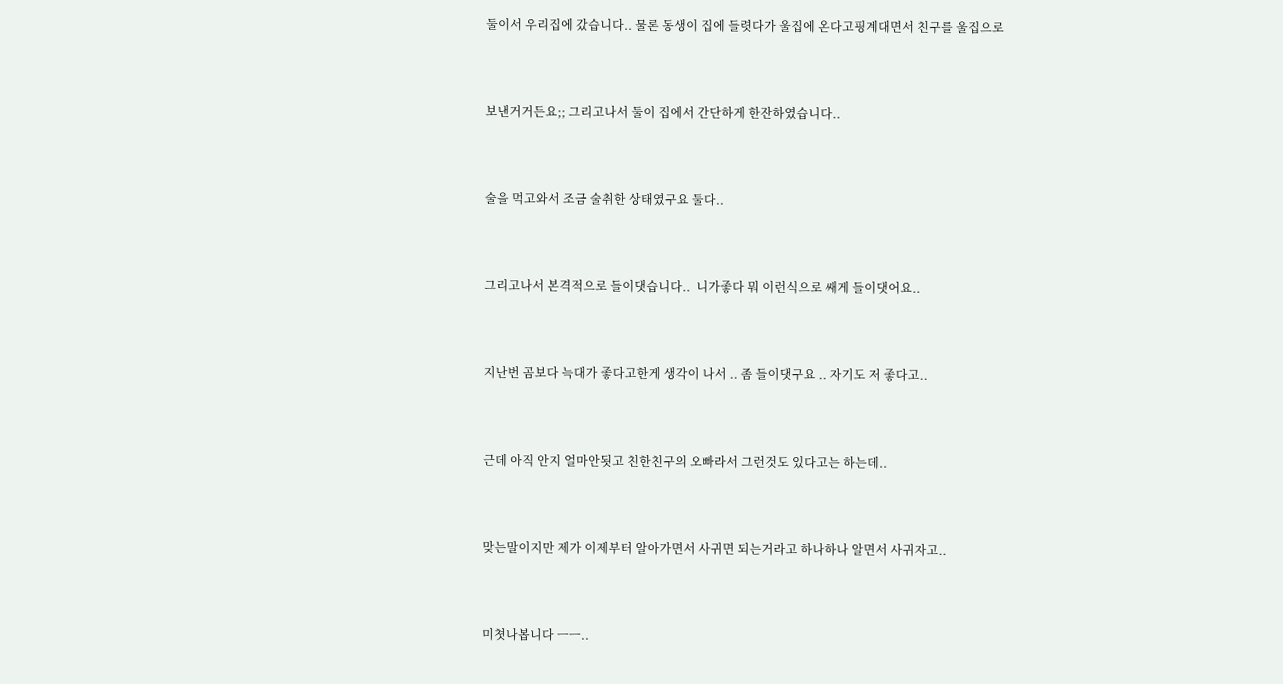둘이서 우리집에 갔습니다.. 물론 동생이 집에 들렷다가 울집에 온다고핑계대면서 친구를 울집으로



보낸거거든요;; 그리고나서 둘이 집에서 간단하게 한잔하였습니다..



술을 먹고와서 조금 술취한 상태였구요 둘다..



그리고나서 본격적으로 들이댓습니다..  니가좋다 뭐 이런식으로 쌔게 들이댓어요..



지난번 곰보다 늑대가 좋다고한게 생각이 나서 .. 좀 들이댓구요 .. 자기도 저 좋다고..



근데 아직 안지 얼마안됫고 친한친구의 오빠라서 그런것도 있다고는 하는데..



맞는말이지만 제가 이제부터 알아가면서 사귀면 되는거라고 하나하나 알면서 사귀자고..



미쳣나봅니다 ㅡㅡ..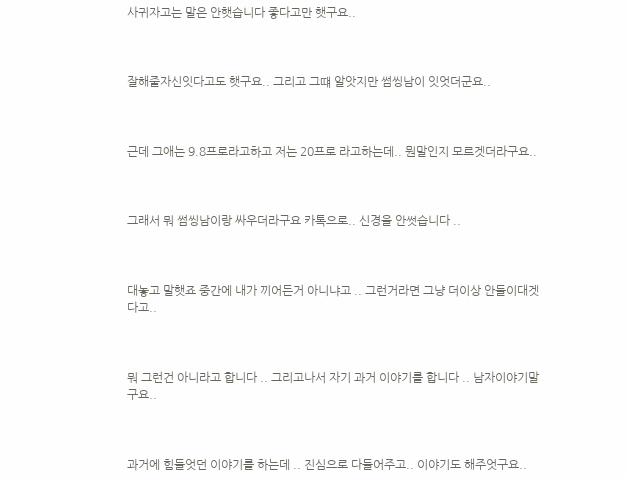사귀자고는 말은 안햇습니다 좋다고만 햇구요..



잘해줄자신잇다고도 햇구요.. 그리고 그떄 알앗지만 썸씽남이 잇엇더군요..



근데 그애는 9.8프로라고하고 저는 20프로 라고하는데.. 뭔말인지 모르겟더라구요..



그래서 뭐 썸씽남이랑 싸우더라구요 카톡으로.. 신경을 안썻습니다 ..



대놓고 말햇죠 중간에 내가 끼어든거 아니냐고 .. 그런거라면 그냥 더이상 안들이대겟다고..



뭐 그런건 아니라고 합니다 .. 그리고나서 자기 과거 이야기를 합니다 .. 남자이야기말구요..



과거에 힘들엇던 이야기를 하는데 .. 진심으로 다들어주고.. 이야기도 해주엇구요..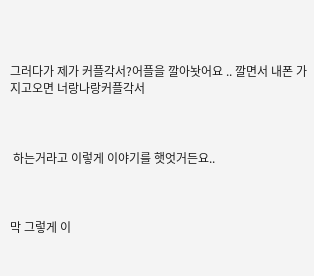그러다가 제가 커플각서?어플을 깔아놧어요 .. 깔면서 내폰 가지고오면 너랑나랑커플각서



 하는거라고 이렇게 이야기를 햇엇거든요..



막 그렇게 이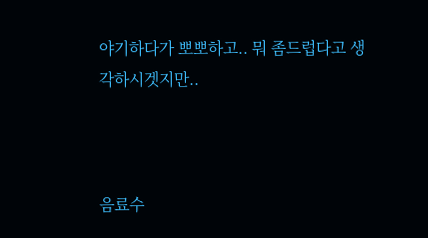야기하다가 뽀뽀하고.. 뭐 좀드럽다고 생각하시겟지만..



음료수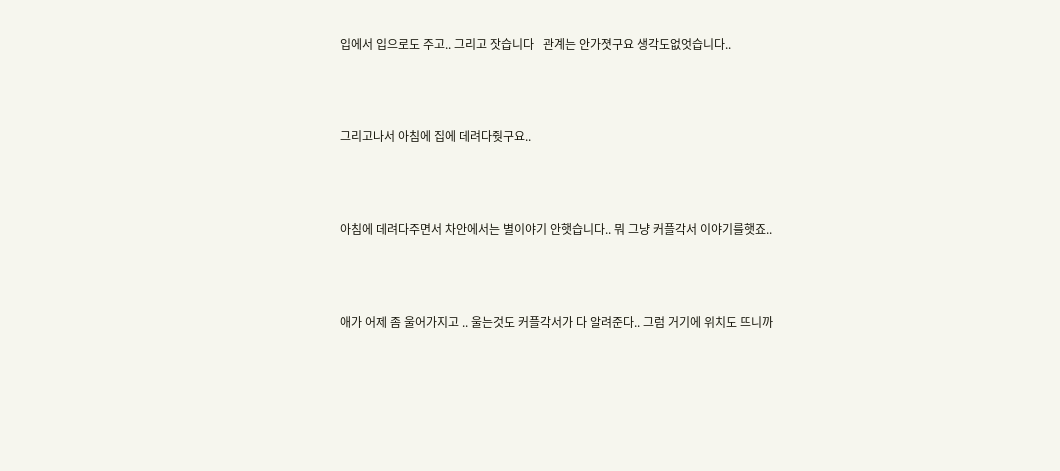입에서 입으로도 주고.. 그리고 잣습니다   관계는 안가졋구요 생각도없엇습니다..



그리고나서 아침에 집에 데려다줫구요..



아침에 데려다주면서 차안에서는 별이야기 안햇습니다.. 뭐 그냥 커플각서 이야기를햇죠..



애가 어제 좀 울어가지고 .. 울는것도 커플각서가 다 알려준다.. 그럼 거기에 위치도 뜨니까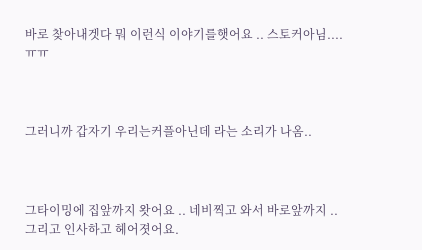바로 찾아내겟다 뭐 이런식 이야기를햇어요 .. 스토커아님....ㅠㅠ



그러니까 갑자기 우리는커플아닌데 라는 소리가 나옴..



그타이밍에 집앞까지 왓어요 .. 네비찍고 와서 바로앞까지 .. 그리고 인사하고 헤어졋어요.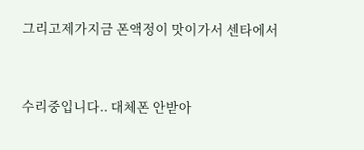그리고제가지금 폰액정이 맛이가서 센타에서



수리중입니다.. 대체폰 안받아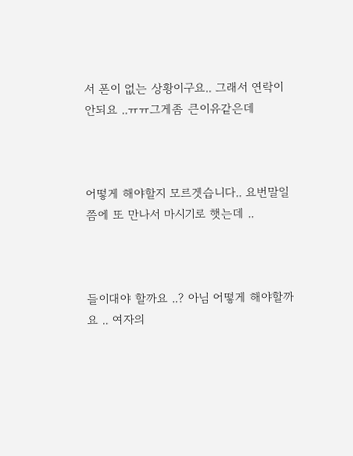서 폰이 없는 상황이구요.. 그래서 연락이 안되요 ..ㅠㅠ그게좀 큰이유같은데



어떻게 해야할지 모르겟습니다.. 요번말일쯤에 또 만나서 마시기로 햇는데 ..



들이대야 할까요 ..? 아님 어떻게 해야할까요 .. 여자의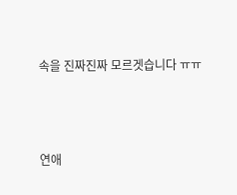속을 진짜진짜 모르겟습니다 ㅠㅠ



연애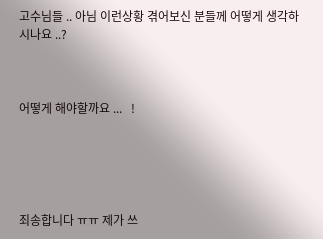고수님들 .. 아님 이런상황 겪어보신 분들께 어떻게 생각하시나요 ..?



어떻게 해야할까요 ...   !





죄송합니다 ㅠㅠ 제가 쓰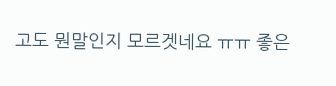고도 뭔말인지 모르겟네요 ㅠㅠ 좋은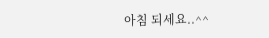아침 되세요..^^